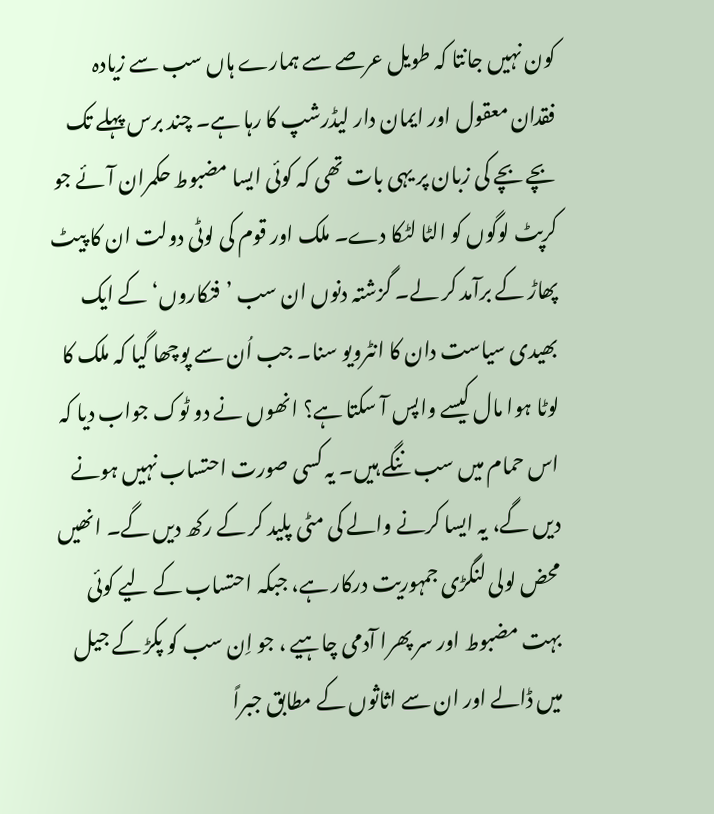کون نہیں جانتا کہ طویل عرصے سے ہمارے ہاں سب سے زیادہ فقدان معقول اور ایمان دار لیڈرشپ کا رہا ہے۔ چند برس پہلے تک بچے بچے کی زبان پر یہی بات تھی کہ کوئی ایسا مضبوط حکمران آئے جو کرپٹ لوگوں کو الٹا لٹکا دے۔ ملک اور قوم کی لوٹی دولت ان کا پیٹ پھاڑ کے برآمد کر لے۔ گزشتہ دنوں ان سب ’فنکاروں‘ کے ایک بھیدی سیاست دان کا انٹرویو سنا۔ جب اُن سے پوچھا گیا کہ ملک کا لوٹا ہوا مال کیسے واپس آ سکتا ہے؟ انھوں نے دو ٹوک جواب دیا کہ اس حمام میں سب ننگے ہیں۔ یہ کسی صورت احتساب نہیں ہونے دیں گے، یہ ایسا کرنے والے کی مٹی پلید کر کے رکھ دیں گے۔ انھیں محض لولی لنگڑی جمہوریت درکار ہے، جبکہ احتساب کے لیے کوئی بہت مضبوط اور سر پھرا آدمی چاہیے ، جو اِن سب کو پکڑ کے جیل میں ڈالے اور ان سے اثاثوں کے مطابق جبراً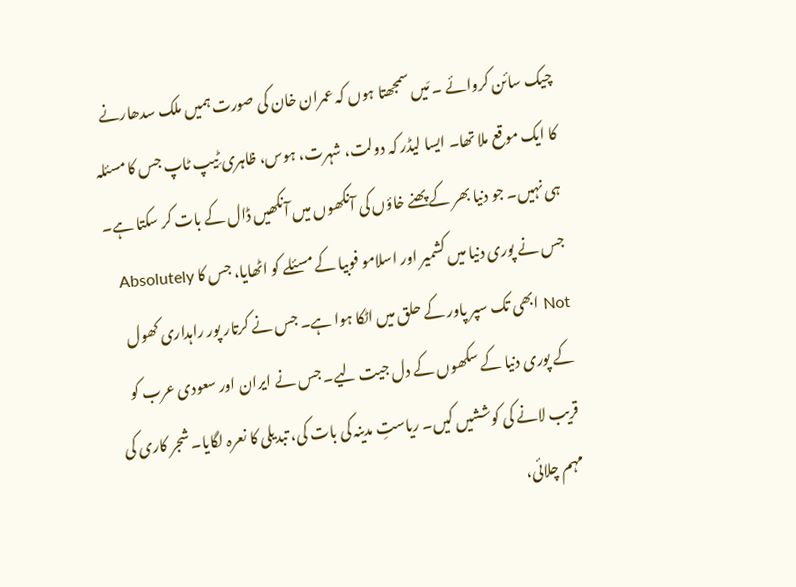چیک سائن کروائے ۔ مَیں سمجھتا ہوں کہ عمران خان کی صورت ہمیں ملک سدھارنے کا ایک موقع ملا تھا۔ ایسا لیڈر کہ دولت، شہرت، ہوس، ظاہری ٹِیپ ٹاپ جس کا مسئلہ ہی نہیں۔ جو دنیا بھر کے پھنے خاؤں کی آنکھوں میں آنکھیں ڈال کے بات کر سکتا ہے۔ جس نے پوری دنیا میں کشمیر اور اسلامو فوبیا کے مسئلے کو اٹھایا، جس کا Absolutely Not ابھی تک سپر پاور کے حلق میں اٹکا ہوا ہے۔ جس نے کرتار پور راہداری کھول کے پوری دنیا کے سکھوں کے دل جیت لیے۔ جس نے ایران اور سعودی عرب کو قریب لانے کی کوششیں کیں۔ ریاستِ مدینہ کی بات کی، تبدیلی کا نعرہ لگایا۔ شجر کاری کی مہم چلائی،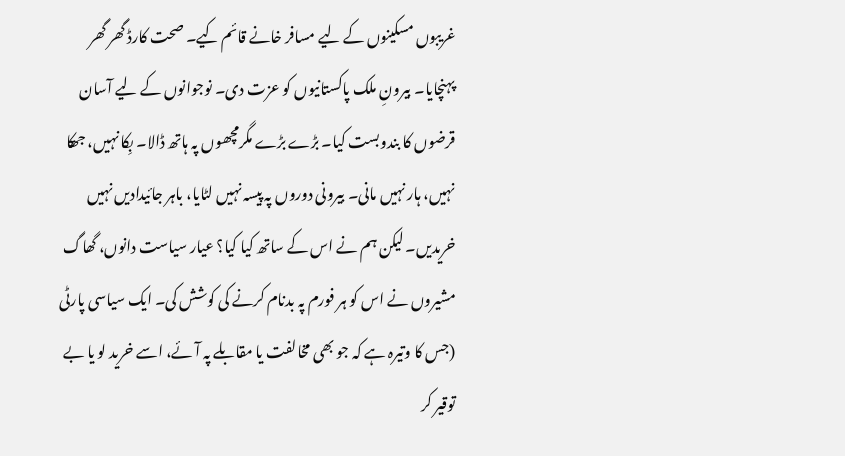غریبوں مسکینوں کے لیے مسافر خانے قائم کیے۔ صحت کارڈ گھر گھر پہنچایا۔ بیرونِ ملک پاکستانیوں کو عزت دی۔ نوجوانوں کے لیے آسان قرضوں کا بندوبست کیا۔ بڑے بڑے مگرمچھوں پہ ہاتھ ڈالا۔ بِکا نہیں، جھکا نہیں، ہار نہیں مانی۔ بیرونی دوروں پہ پیسہ نہیں لٹایا، باہر جائیدادیں نہیں خریدیں۔ لیکن ہم نے اس کے ساتھ کیا کیا؟ عیار سیاست دانوں، گھاگ مشیروں نے اس کو ہر فورم پہ بدنام کرنے کی کوشش کی۔ ایک سیاسی پارٹی (جس کا وتیرہ ہے کہ جو بھی مخالفت یا مقابلے پہ آئے، اسے خرید لو یا بے توقیر کر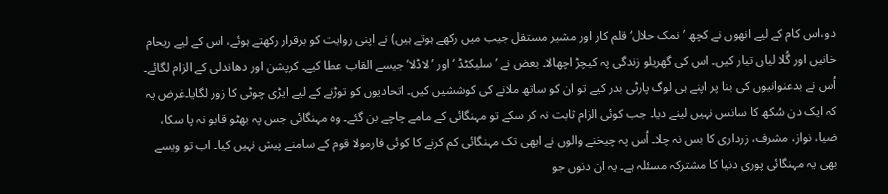دو،اس کام کے لیے انھوں نے کچھ ’نمک حلال‘ قلم کار اور مشیر مستقل جیب میں رکھے ہوتے ہیں) نے اپنی روایت کو برقرار رکھتے ہوئے، اس کے لیے ریحام خانیں اور گُلا لیاں تیار کیں۔ اس کی گھریلو زندگی پہ کیچڑ اچھالا۔ بعض نے ’سلیکٹڈ ‘ اور ’لاڈلا‘ جیسے القاب عطا کیے۔ کرپشن اور دھاندلی کے الزام لگائے۔ اُس نے بدعنوانیوں کی بنا پر اپنے ہی لوگ پارٹی بدر کیے تو ان کو ساتھ ملانے کی کوششیں کیں۔ اتحادیوں کو توڑنے کے لیے ایڑی چوٹی کا زور لگایا۔غرض یہ کہ ایک دن سُکھ کا سانس نہیں لینے دیا۔ جب کوئی الزام ثابت نہ کر سکے تو مہنگائی کے مامے چاچے بن گئے۔ وہ مہنگائی جس پہ بھٹو قابو نہ پا سکا، ضیا، نواز، مشرف، زرداری کا بس نہ چلا۔ اُس پہ چیخنے والوں نے ابھی تک مہنگائی کم کرنے کا کوئی فارمولا قوم کے سامنے پیش نہیں کیا۔ اب تو ویسے بھی یہ مہنگائی پوری دنیا کا مشترکہ مسئلہ ہے۔ یہ ان دنوں جو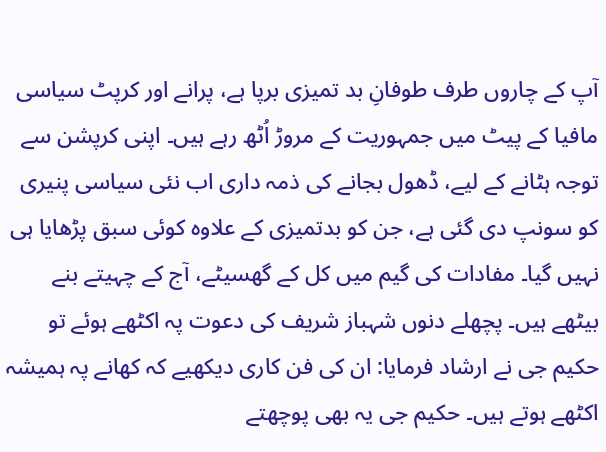آپ کے چاروں طرف طوفانِ بد تمیزی برپا ہے، پرانے اور کرپٹ سیاسی مافیا کے پیٹ میں جمہوریت کے مروڑ اُٹھ رہے ہیں۔ اپنی کرپشن سے توجہ ہٹانے کے لیے، ڈھول بجانے کی ذمہ داری اب نئی سیاسی پنیری کو سونپ دی گئی ہے، جن کو بدتمیزی کے علاوہ کوئی سبق پڑھایا ہی نہیں گیا۔ مفادات کی گیم میں کل کے گھسیٹے، آج کے چہیتے بنے بیٹھے ہیں۔ پچھلے دنوں شہباز شریف کی دعوت پہ اکٹھے ہوئے تو حکیم جی نے ارشاد فرمایا: ان کی فن کاری دیکھیے کہ کھانے پہ ہمیشہ اکٹھے ہوتے ہیں۔ حکیم جی یہ بھی پوچھتے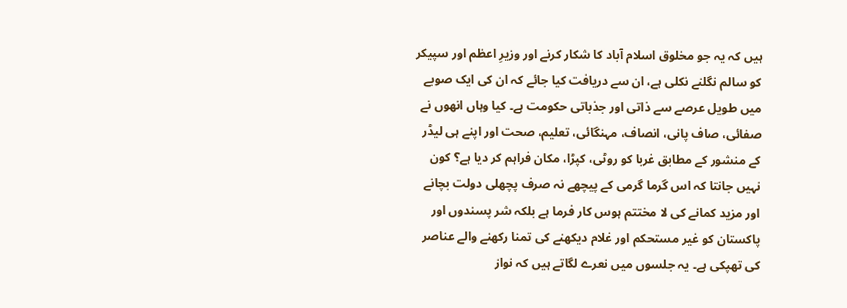ہیں کہ یہ جو مخلوق اسلام آباد کا شکار کرنے اور وزیرِ اعظم اور سپیکر کو سالم نگلنے نکلی ہے، ان سے دریافت کیا جائے کہ ان کی ایک صوبے میں طویل عرصے سے ذاتی اور جذباتی حکومت ہے۔ کیا وہاں انھوں نے صفائی، صاف پانی، انصاف، مہنگائی، تعلیم، صحت اور اپنے ہی لیڈر کے منشور کے مطابق غربا کو روٹی، کپڑا، مکان فراہم کر دیا ہے؟ کون نہیں جانتا کہ اس گرما گرمی کے پیچھے نہ صرف پچھلی دولت بچانے اور مزید کمانے کی لا مختتم ہوس کار فرما ہے بلکہ شر پسندوں اور پاکستان کو غیر مستحکم اور غلام دیکھنے کی تمنا رکھنے والے عناصر کی تھپکی ہے۔ یہ جلسوں میں نعرے لگاتے ہیں کہ نواز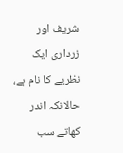شریف اور زرداری ایک نظریے کا نام ہے، حالانکہ اندر کھاتے سب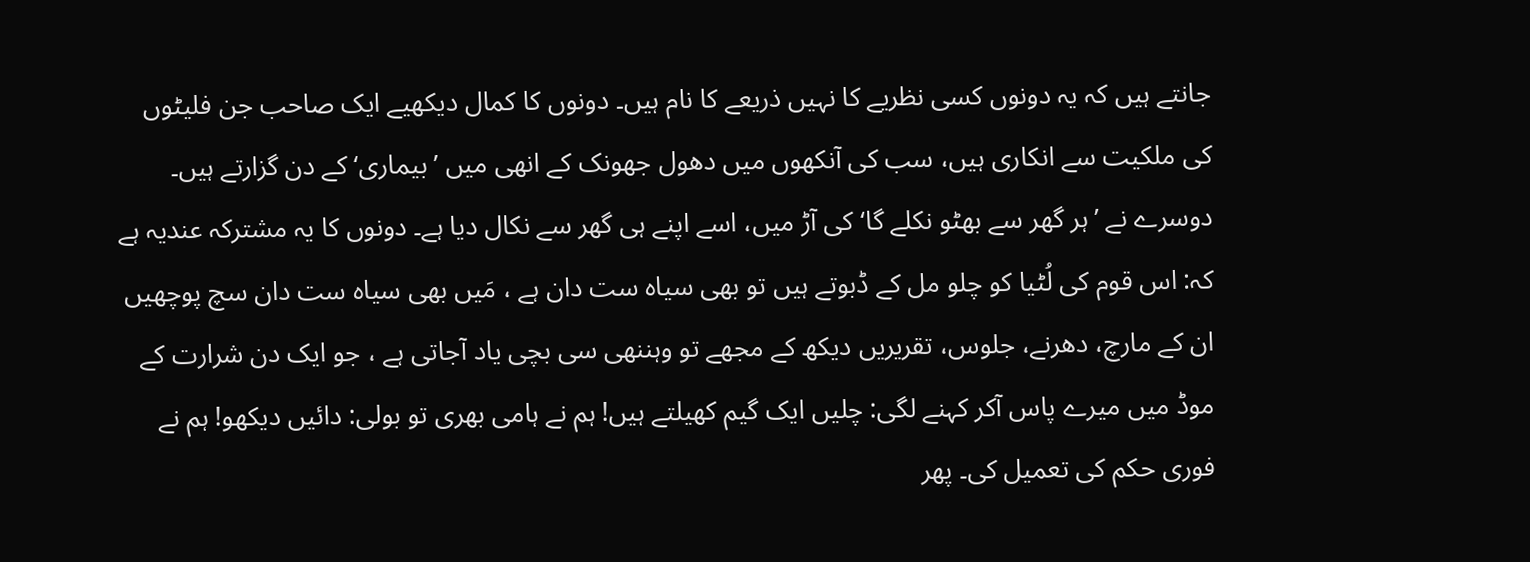جانتے ہیں کہ یہ دونوں کسی نظریے کا نہیں ذریعے کا نام ہیں۔ دونوں کا کمال دیکھیے ایک صاحب جن فلیٹوں کی ملکیت سے انکاری ہیں، سب کی آنکھوں میں دھول جھونک کے انھی میں ’بیماری‘ کے دن گزارتے ہیں۔ دوسرے نے ’ہر گھر سے بھٹو نکلے گا‘ کی آڑ میں، اسے اپنے ہی گھر سے نکال دیا ہے۔ دونوں کا یہ مشترکہ عندیہ ہے کہ: اس قوم کی لُٹیا کو چلو مل کے ڈبوتے ہیں تو بھی سیاہ ست دان ہے ، مَیں بھی سیاہ ست دان سچ پوچھیں ان کے مارچ، دھرنے، جلوس، تقریریں دیکھ کے مجھے تو وہننھی سی بچی یاد آجاتی ہے ، جو ایک دن شرارت کے موڈ میں میرے پاس آکر کہنے لگی: چلیں ایک گیم کھیلتے ہیں! ہم نے ہامی بھری تو بولی: دائیں دیکھو! ہم نے فوری حکم کی تعمیل کی۔ پھر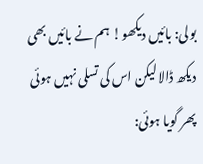بولی: بائیں دیکھو! ہم نے بائیں بھی دیکھ ڈالا لیکن اس کی تسلی نہیں ہوئی پھر گویا ہوئی: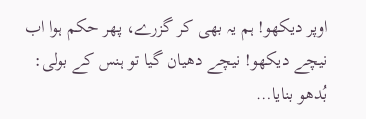اوپر دیکھو! ہم یہ بھی کر گزرے، پھر حکم ہوا اب نیچے دیکھو! نیچے دھیان گیا تو ہنس کے بولی: بُدھو بنایا…